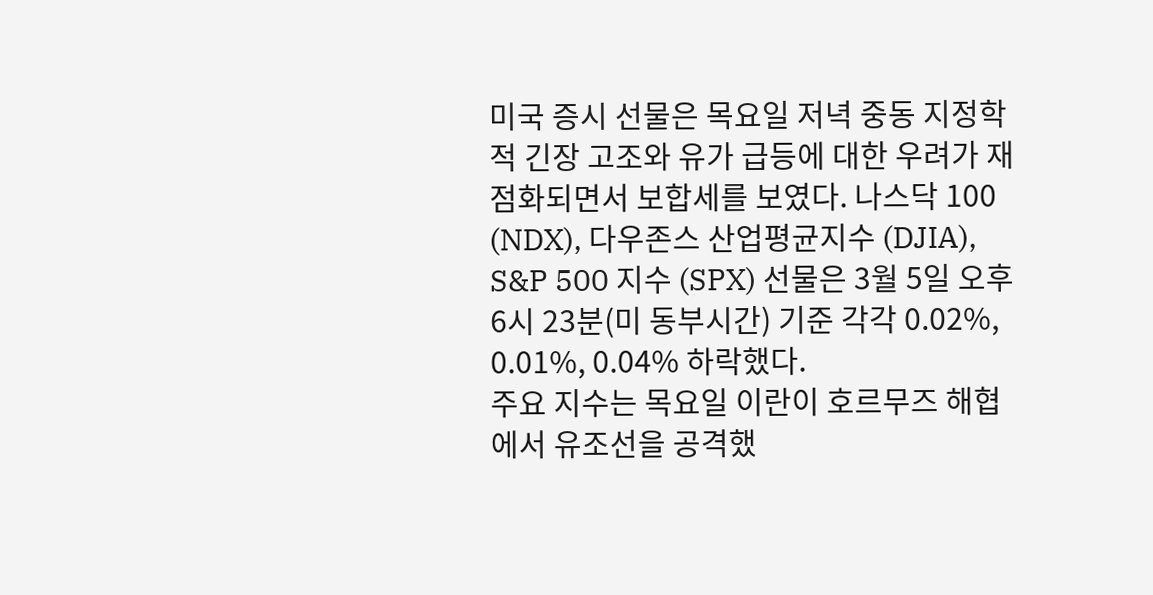미국 증시 선물은 목요일 저녁 중동 지정학적 긴장 고조와 유가 급등에 대한 우려가 재점화되면서 보합세를 보였다. 나스닥 100 (NDX), 다우존스 산업평균지수 (DJIA), S&P 500 지수 (SPX) 선물은 3월 5일 오후 6시 23분(미 동부시간) 기준 각각 0.02%, 0.01%, 0.04% 하락했다.
주요 지수는 목요일 이란이 호르무즈 해협에서 유조선을 공격했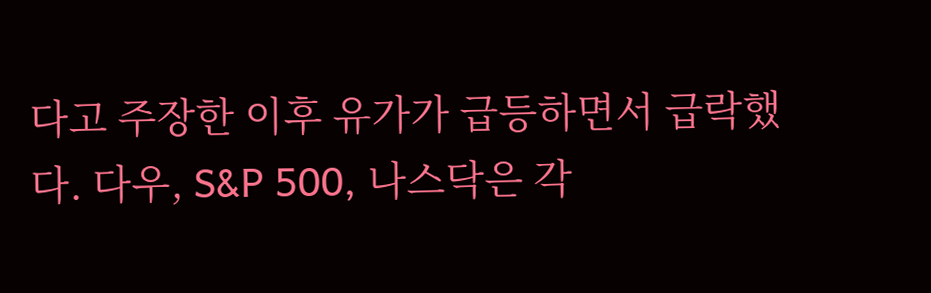다고 주장한 이후 유가가 급등하면서 급락했다. 다우, S&P 500, 나스닥은 각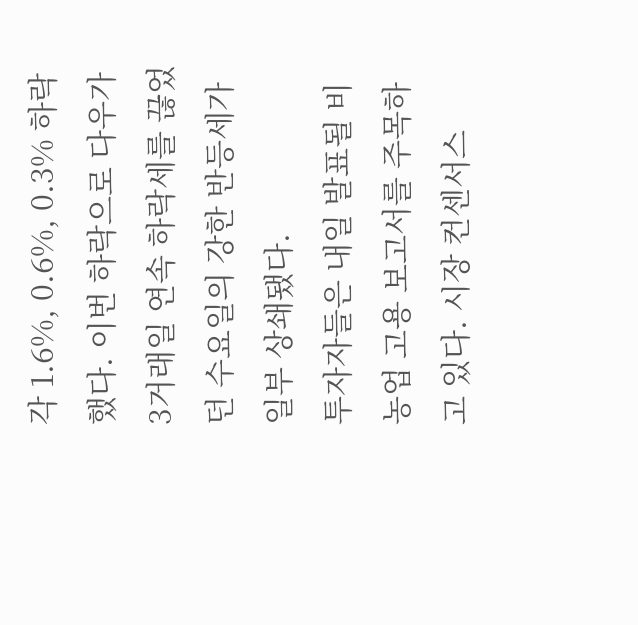각 1.6%, 0.6%, 0.3% 하락했다. 이번 하락으로 다우가 3거래일 연속 하락세를 끊었던 수요일의 강한 반등세가 일부 상쇄됐다.
투자자들은 내일 발표될 비농업 고용 보고서를 주목하고 있다. 시장 컨센서스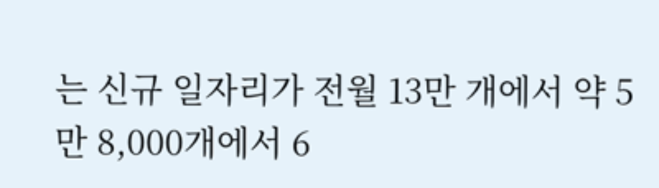는 신규 일자리가 전월 13만 개에서 약 5만 8,000개에서 6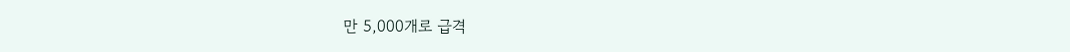만 5,000개로 급격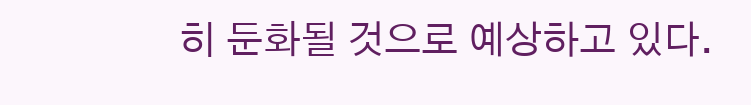히 둔화될 것으로 예상하고 있다.